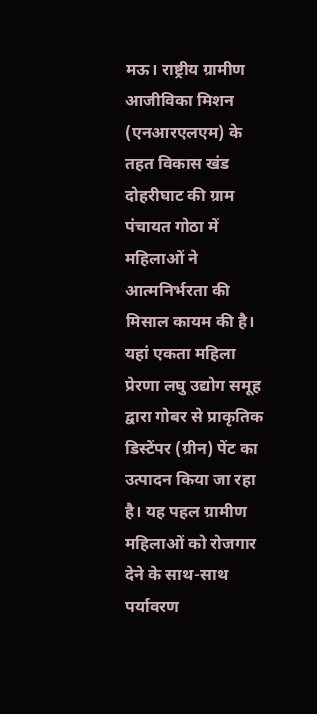मऊ। राष्ट्रीय ग्रामीण आजीविका मिशन (एनआरएलएम) के तहत विकास खंड दोहरीघाट की ग्राम पंचायत गोठा में महिलाओं ने आत्मनिर्भरता की मिसाल कायम की है। यहां एकता महिला प्रेरणा लघु उद्योग समूह द्वारा गोबर से प्राकृतिक डिस्टेंपर (ग्रीन) पेंट का उत्पादन किया जा रहा है। यह पहल ग्रामीण महिलाओं को रोजगार देने के साथ-साथ पर्यावरण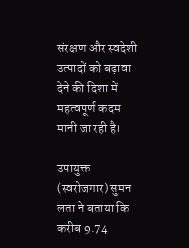संरक्षण और स्वदेशी उत्पादों को बढ़ावा देने की दिशा में महत्वपूर्ण कदम मानी जा रही है।

उपायुक्त (स्वरोजगार) सुमन लता ने बताया कि करीब 9.74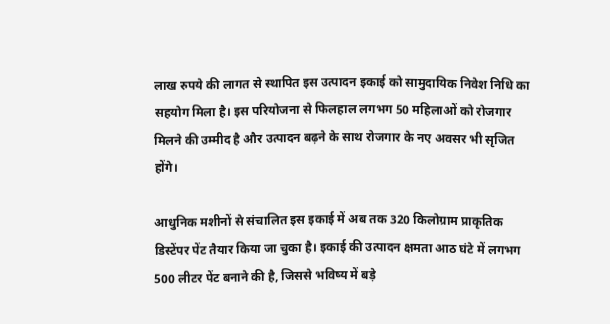लाख रुपये की लागत से स्थापित इस उत्पादन इकाई को सामुदायिक निवेश निधि का सहयोग मिला है। इस परियोजना से फिलहाल लगभग 50 महिलाओं को रोजगार मिलने की उम्मीद है और उत्पादन बढ़ने के साथ रोजगार के नए अवसर भी सृजित होंगे।

आधुनिक मशीनों से संचालित इस इकाई में अब तक 320 किलोग्राम प्राकृतिक डिस्टेंपर पेंट तैयार किया जा चुका है। इकाई की उत्पादन क्षमता आठ घंटे में लगभग 500 लीटर पेंट बनाने की है, जिससे भविष्य में बड़े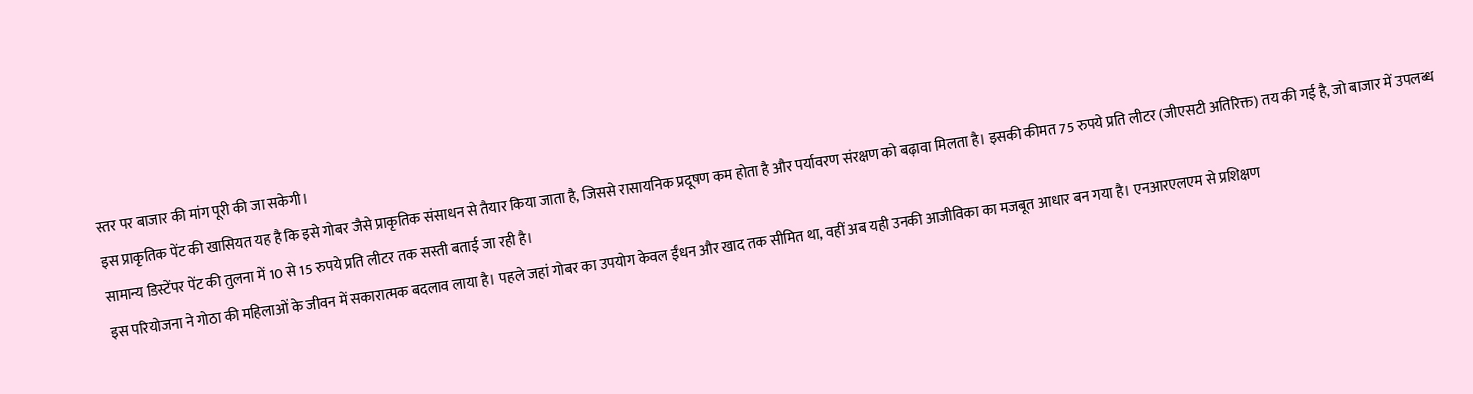स्तर पर बाजार की मांग पूरी की जा सकेगी।
इस प्राकृतिक पेंट की खासियत यह है कि इसे गोबर जैसे प्राकृतिक संसाधन से तैयार किया जाता है, जिससे रासायनिक प्रदूषण कम होता है और पर्यावरण संरक्षण को बढ़ावा मिलता है। इसकी कीमत 75 रुपये प्रति लीटर (जीएसटी अतिरिक्त) तय की गई है, जो बाजार में उपलब्ध सामान्य डिस्टेंपर पेंट की तुलना में 10 से 15 रुपये प्रति लीटर तक सस्ती बताई जा रही है।
इस परियोजना ने गोठा की महिलाओं के जीवन में सकारात्मक बदलाव लाया है। पहले जहां गोबर का उपयोग केवल ईंधन और खाद तक सीमित था, वहीं अब यही उनकी आजीविका का मजबूत आधार बन गया है। एनआरएलएम से प्रशिक्षण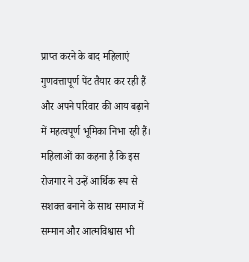प्राप्त करने के बाद महिलाएं गुणवत्तापूर्ण पेंट तैयार कर रही हैं और अपने परिवार की आय बढ़ाने में महत्वपूर्ण भूमिका निभा रही हैं। महिलाओं का कहना है कि इस रोजगार ने उन्हें आर्थिक रूप से सशक्त बनाने के साथ समाज में सम्मान और आत्मविश्वास भी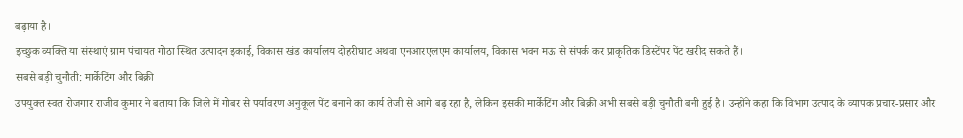बढ़ाया है।
इच्छुक व्यक्ति या संस्थाएं ग्राम पंचायत गोठा स्थित उत्पादन इकाई, विकास खंड कार्यालय दोहरीघाट अथवा एनआरएलएम कार्यालय, विकास भवन मऊ से संपर्क कर प्राकृतिक डिस्टेंपर पेंट खरीद सकते हैं।
सबसे बड़ी चुनौती: मार्केटिंग और बिक्री
उपयुक्त स्वत रोजगार राजीव कुमार ने बताया कि जिले में गोबर से पर्यावरण अनुकूल पेंट बनाने का कार्य तेजी से आगे बढ़ रहा है, लेकिन इसकी मार्केटिंग और बिक्री अभी सबसे बड़ी चुनौती बनी हुई है। उन्होंने कहा कि विभाग उत्पाद के व्यापक प्रचार-प्रसार और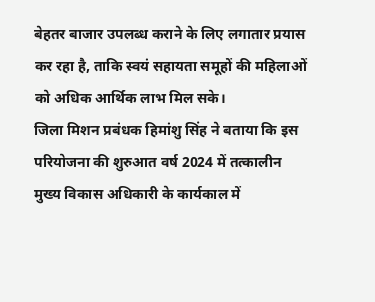बेहतर बाजार उपलब्ध कराने के लिए लगातार प्रयास कर रहा है, ताकि स्वयं सहायता समूहों की महिलाओं को अधिक आर्थिक लाभ मिल सके।
जिला मिशन प्रबंधक हिमांशु सिंह ने बताया कि इस परियोजना की शुरुआत वर्ष 2024 में तत्कालीन मुख्य विकास अधिकारी के कार्यकाल में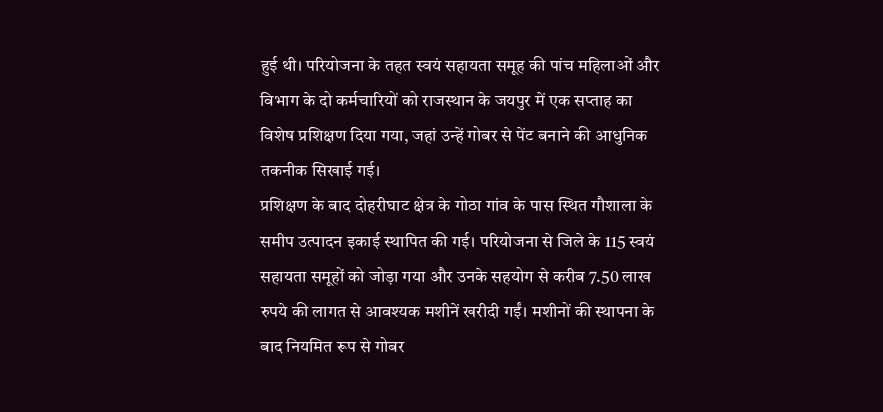हुई थी। परियोजना के तहत स्वयं सहायता समूह की पांच महिलाओं और विभाग के दो कर्मचारियों को राजस्थान के जयपुर में एक सप्ताह का विशेष प्रशिक्षण दिया गया, जहां उन्हें गोबर से पेंट बनाने की आधुनिक तकनीक सिखाई गई।
प्रशिक्षण के बाद दोहरीघाट क्षेत्र के गोठा गांव के पास स्थित गौशाला के समीप उत्पादन इकाई स्थापित की गई। परियोजना से जिले के 115 स्वयं सहायता समूहों को जोड़ा गया और उनके सहयोग से करीब 7.50 लाख रुपये की लागत से आवश्यक मशीनें खरीदी गईं। मशीनों की स्थापना के बाद नियमित रूप से गोबर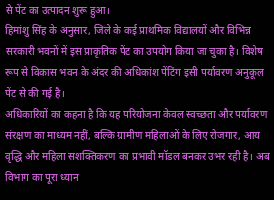से पेंट का उत्पादन शुरू हुआ।
हिमांशु सिंह के अनुसार, जिले के कई प्राथमिक विद्यालयों और विभिन्न सरकारी भवनों में इस प्राकृतिक पेंट का उपयोग किया जा चुका है। विशेष रूप से विकास भवन के अंदर की अधिकांश पेंटिंग इसी पर्यावरण अनुकूल पेंट से की गई है।
अधिकारियों का कहना है कि यह परियोजना केवल स्वच्छता और पर्यावरण संरक्षण का माध्यम नहीं, बल्कि ग्रामीण महिलाओं के लिए रोजगार, आय वृद्धि और महिला सशक्तिकरण का प्रभावी मॉडल बनकर उभर रही है। अब विभाग का पूरा ध्यान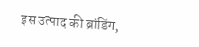इस उत्पाद की ब्रांडिंग,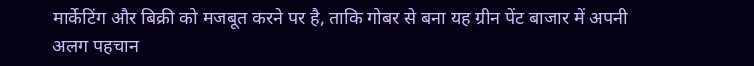मार्केटिंग और बिक्री को मजबूत करने पर है, ताकि गोबर से बना यह ग्रीन पेंट बाजार में अपनी अलग पहचान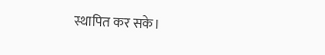स्थापित कर सके।